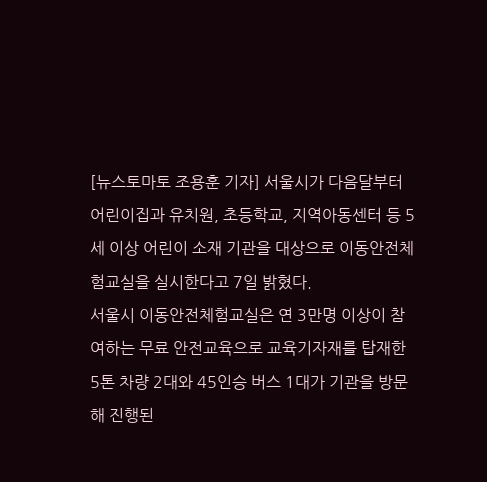[뉴스토마토 조용훈 기자] 서울시가 다음달부터 어린이집과 유치원, 초등학교, 지역아동센터 등 5세 이상 어린이 소재 기관을 대상으로 이동안전체험교실을 실시한다고 7일 밝혔다.
서울시 이동안전체험교실은 연 3만명 이상이 참여하는 무료 안전교육으로 교육기자재를 탑재한 5톤 차량 2대와 45인승 버스 1대가 기관을 방문해 진행된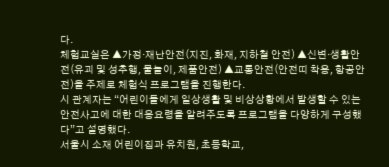다.
체험교실은 ▲가정·재난안전(지진, 화재, 지하철 안전) ▲신변·생활안전(유괴 및 성추행, 물놀이, 제품안전) ▲교통안전(안전띠 착용, 항공안전)을 주제로 체험식 프로그램을 진행한다.
시 관계자는 “어린이들에게 일상생활 및 비상상황에서 발생할 수 있는 안전사고에 대한 대응요령을 알려주도록 프로그램을 다양하게 구성했다”고 설명했다.
서울시 소재 어린이집과 유치원, 초등학교,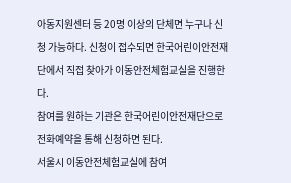아동지원센터 등 20명 이상의 단체면 누구나 신청 가능하다. 신청이 접수되면 한국어린이안전재단에서 직접 찾아가 이동안전체험교실을 진행한다.
참여를 원하는 기관은 한국어린이안전재단으로 전화예약을 통해 신청하면 된다.
서울시 이동안전체험교실에 참여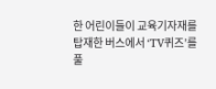한 어린이들이 교육기자재를 탑재한 버스에서 ‘TV퀴즈’를 풀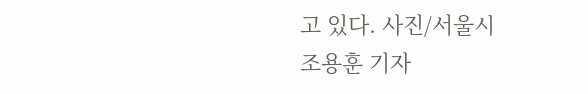고 있다. 사진/서울시
조용훈 기자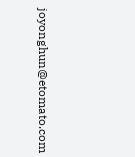joyonghun@etomato.com